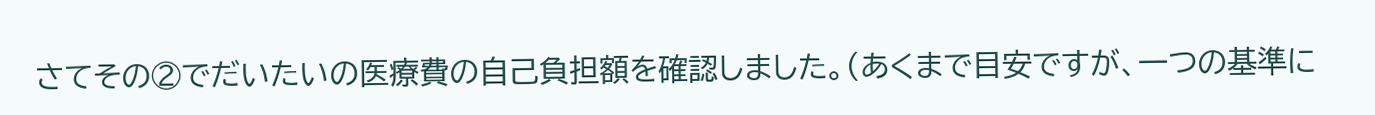さてその②でだいたいの医療費の自己負担額を確認しました。(あくまで目安ですが、一つの基準に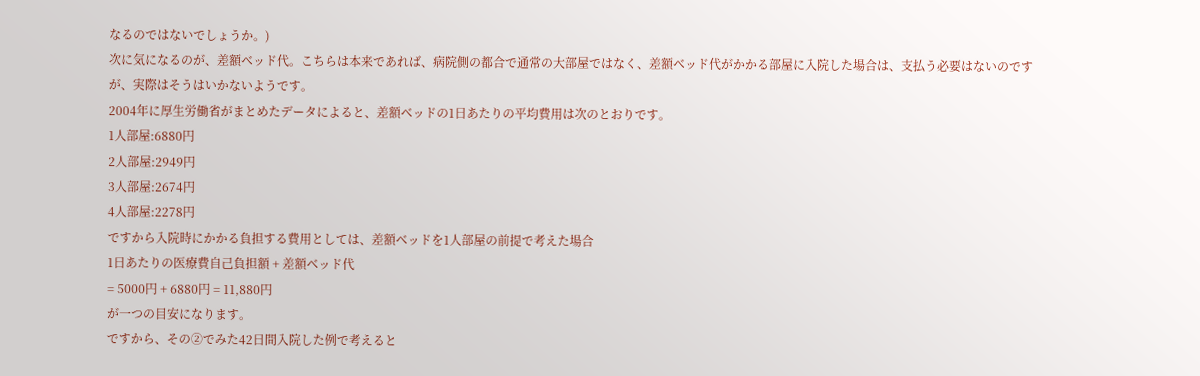なるのではないでしょうか。)
次に気になるのが、差額ベッド代。こちらは本来であれば、病院側の都合で通常の大部屋ではなく、差額ベッド代がかかる部屋に入院した場合は、支払う必要はないのですが、実際はそうはいかないようです。
2004年に厚生労働省がまとめたデータによると、差額ベッドの1日あたりの平均費用は次のとおりです。
1人部屋:6880円
2人部屋:2949円
3人部屋:2674円
4人部屋:2278円
ですから入院時にかかる負担する費用としては、差額ベッドを1人部屋の前提で考えた場合
1日あたりの医療費自己負担額 + 差額ベッド代
= 5000円 + 6880円 = 11,880円
が一つの目安になります。
ですから、その②でみた42日間入院した例で考えると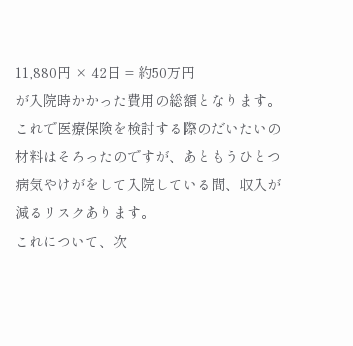11,880円 × 42日 = 約50万円
が入院時かかった費用の総額となります。
これで医療保険を検討する際のだいたいの材料はそろったのですが、あともうひとつ病気やけがをして入院している間、収入が減るリスクあります。
これについて、次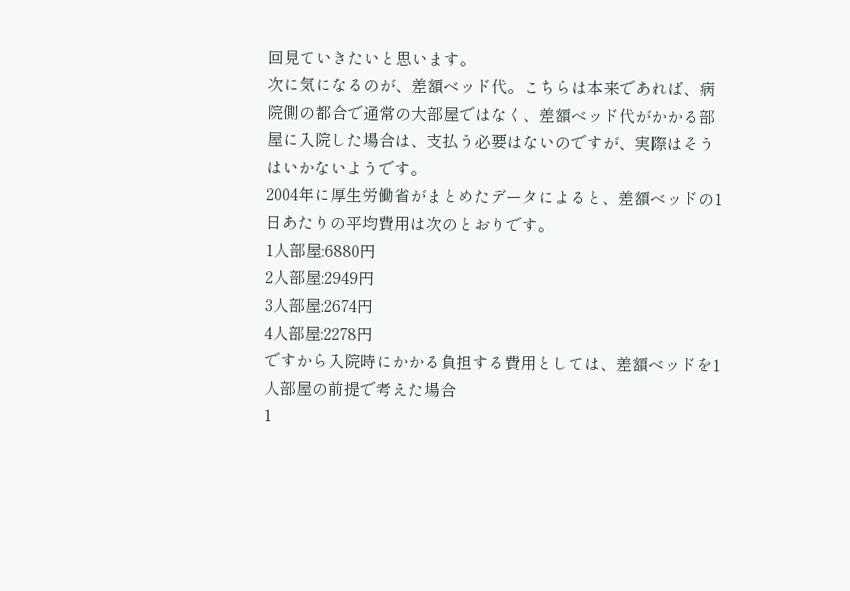回見ていきたいと思います。
次に気になるのが、差額ベッド代。こちらは本来であれば、病院側の都合で通常の大部屋ではなく、差額ベッド代がかかる部屋に入院した場合は、支払う必要はないのですが、実際はそうはいかないようです。
2004年に厚生労働省がまとめたデータによると、差額ベッドの1日あたりの平均費用は次のとおりです。
1人部屋:6880円
2人部屋:2949円
3人部屋:2674円
4人部屋:2278円
ですから入院時にかかる負担する費用としては、差額ベッドを1人部屋の前提で考えた場合
1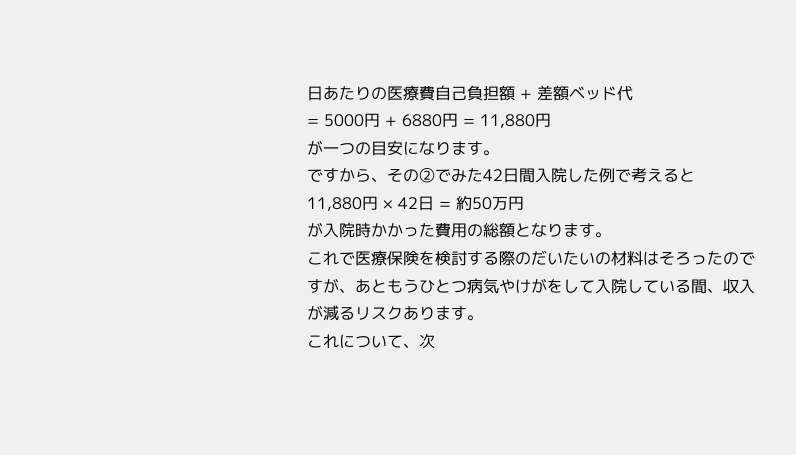日あたりの医療費自己負担額 + 差額ベッド代
= 5000円 + 6880円 = 11,880円
が一つの目安になります。
ですから、その②でみた42日間入院した例で考えると
11,880円 × 42日 = 約50万円
が入院時かかった費用の総額となります。
これで医療保険を検討する際のだいたいの材料はそろったのですが、あともうひとつ病気やけがをして入院している間、収入が減るリスクあります。
これについて、次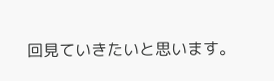回見ていきたいと思います。